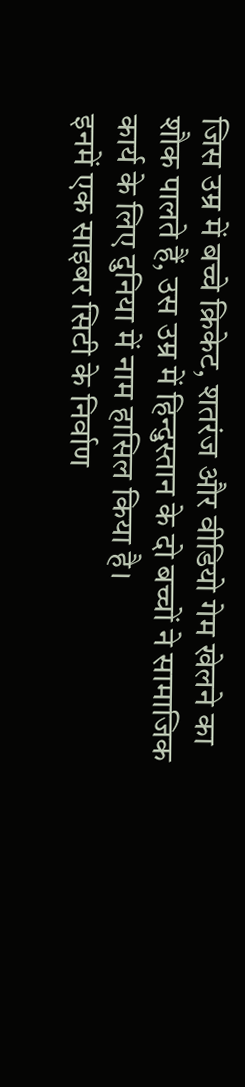जिस उम्र में बच्चे क्रिकेट, शतरंज और वीडियो गेम खेलने का शौक पालते हैं, उस उम्र में हिन्दुस्तान के दो बच्चों ने सामाजिक कार्य के लिए दुनिया में नाम हासिल किया है।
इनमें एक साइबर सिटी के निर्वाण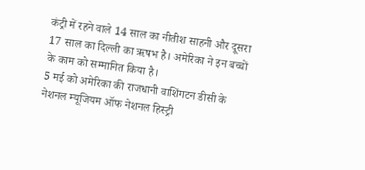कंट्री में रहने वाले 14 साल का नीतीश साहनी और दूसरा 17 साल का दिल्ली का ऋषभ है। अमेरिका ने इन बच्चों के काम को सम्मानित किया है।
5 मई को अमेरिका की राजधानी वाशिंगटन डीसी के नेशनल म्यूजियम ऑफ नेशनल हिस्ट्री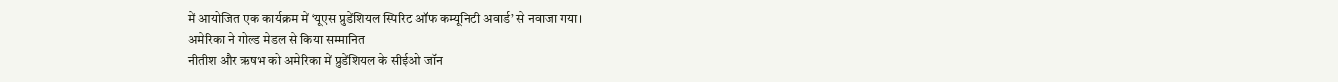में आयोजित एक कार्यक्रम में ‘यूएस प्रुडेंशियल स्पिरिट ऑफ कम्यूनिटी अवार्ड’ से नवाजा गया।
अमेरिका ने गोल्ड मेडल से किया सम्मानित
नीतीश और ऋषभ को अमेरिका में प्रुडेंशियल के सीईओ जॉन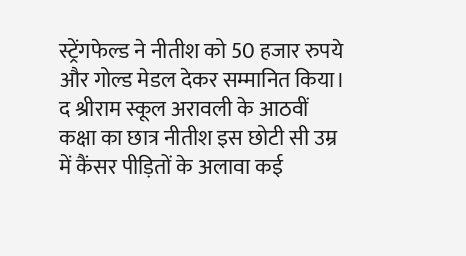स्ट्रेंगफेल्ड ने नीतीश को 50 हजार रुपये और गोल्ड मेडल देकर सम्मानित किया।
द श्रीराम स्कूल अरावली के आठवीं कक्षा का छात्र नीतीश इस छोटी सी उम्र में कैंसर पीड़ितों के अलावा कई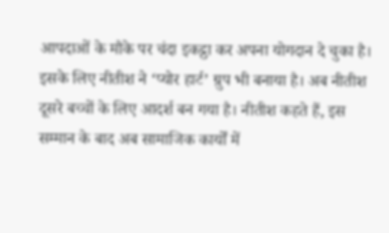आपदाओं के मौके पर चंदा इकट्ठा कर अपना योगदान दे चुका है।
इसके लिए नीतीश ने ‘प्योर हार्ट’ ग्रुप भी बनाया है। अब नीतीश दूसरे बच्चों के लिए आदर्श बन गया है। नीतीश कहते हैं, इस सम्मान के बाद अब सामाजिक कार्यों में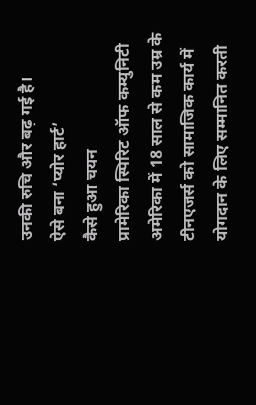उनकी रुचि और बढ़ गई है।
ऐसे बना ‘प्योर हार्ट’
कैसे हुआ चयन
प्रामेरिका स्पिरिट ऑफ कम्युनिटी अमेरिका में 18 साल से कम उम्र के टीनएजर्स को सामाजिक कार्य में योगदान के लिए सम्मानित करती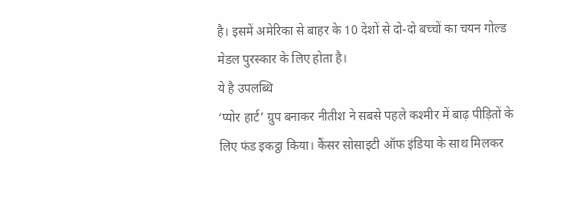है। इसमें अमेरिका से बाहर के 10 देशों से दो-दो बच्चों का चयन गोल्ड मेडल पुरस्कार के लिए होता है।
ये है उपलब्धि
‘प्योर हार्ट’ ग्रुप बनाकर नीतीश ने सबसे पहले कश्मीर में बाढ़ पीड़ितों के लिए फंड इकट्ठा किया। कैंसर सोसाइटी ऑफ इंडिया के साथ मिलकर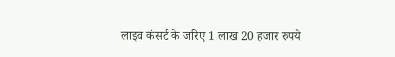लाइव कंसर्ट के जरिए 1 लाख 20 हजार रुपये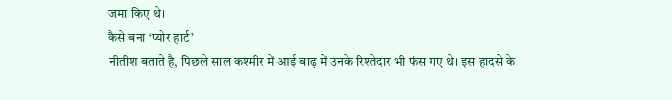जमा किए थे।
कैसे बना ‘प्योर हार्ट’
नीतीश बताते है, पिछले साल कश्मीर में आई बाढ़ में उनके रिश्तेदार भी फंस गए थे। इस हादसे के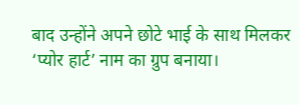बाद उन्होंने अपने छोटे भाई के साथ मिलकर ‘प्योर हार्ट’ नाम का ग्रुप बनाया।